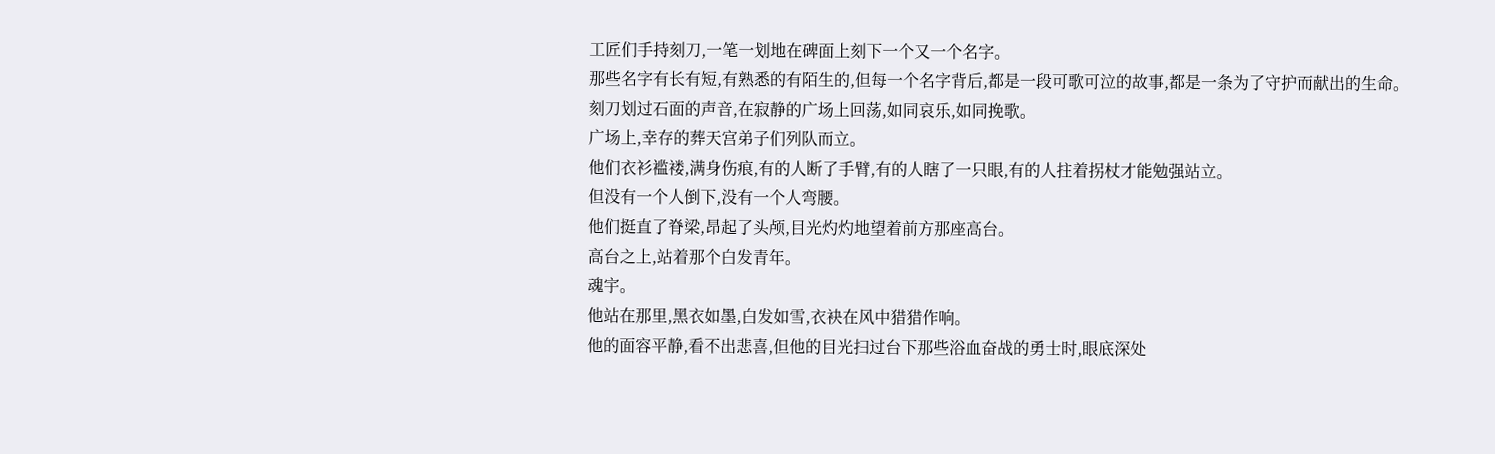工匠们手持刻刀,一笔一划地在碑面上刻下一个又一个名字。
那些名字有长有短,有熟悉的有陌生的,但每一个名字背后,都是一段可歌可泣的故事,都是一条为了守护而献出的生命。
刻刀划过石面的声音,在寂静的广场上回荡,如同哀乐,如同挽歌。
广场上,幸存的葬天宫弟子们列队而立。
他们衣衫褴褛,满身伤痕,有的人断了手臂,有的人瞎了一只眼,有的人拄着拐杖才能勉强站立。
但没有一个人倒下,没有一个人弯腰。
他们挺直了脊梁,昂起了头颅,目光灼灼地望着前方那座高台。
高台之上,站着那个白发青年。
魂宇。
他站在那里,黑衣如墨,白发如雪,衣袂在风中猎猎作响。
他的面容平静,看不出悲喜,但他的目光扫过台下那些浴血奋战的勇士时,眼底深处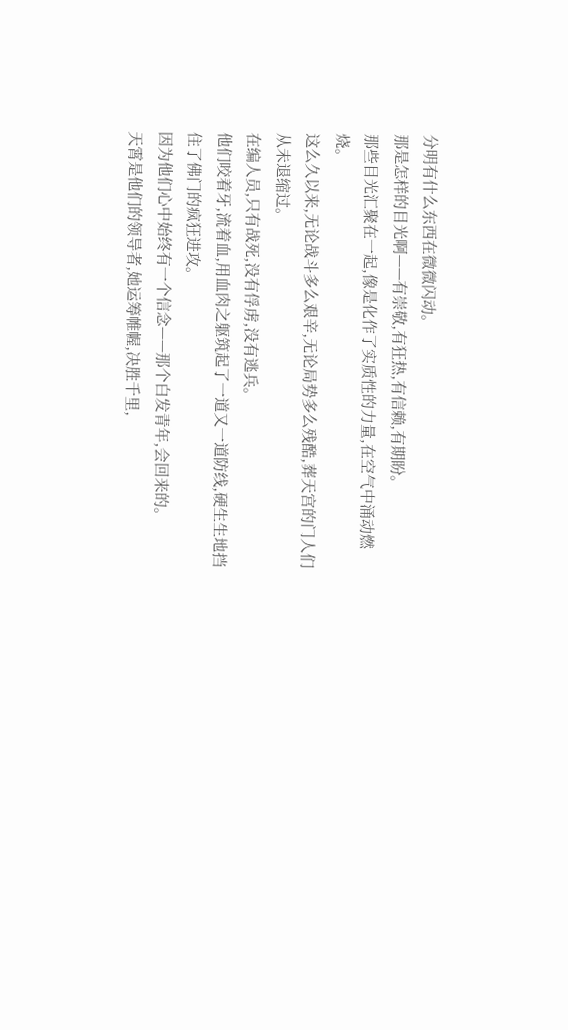分明有什么东西在微微闪动。
那是怎样的目光啊——有崇敬,有狂热,有信赖,有期盼。
那些目光汇聚在一起,像是化作了实质性的力量,在空气中涌动燃烧。
这么久以来,无论战斗多么艰辛,无论局势多么残酷,葬天宫的门人们从未退缩过。
在编人员,只有战死,没有俘虏,没有逃兵。
他们咬着牙,流着血,用血肉之躯筑起了一道又一道防线,硬生生地挡住了佛门的疯狂进攻。
因为他们心中始终有一个信念——那个白发青年,会回来的。
天霄是他们的领导者,她运筹帷幄,决胜千里,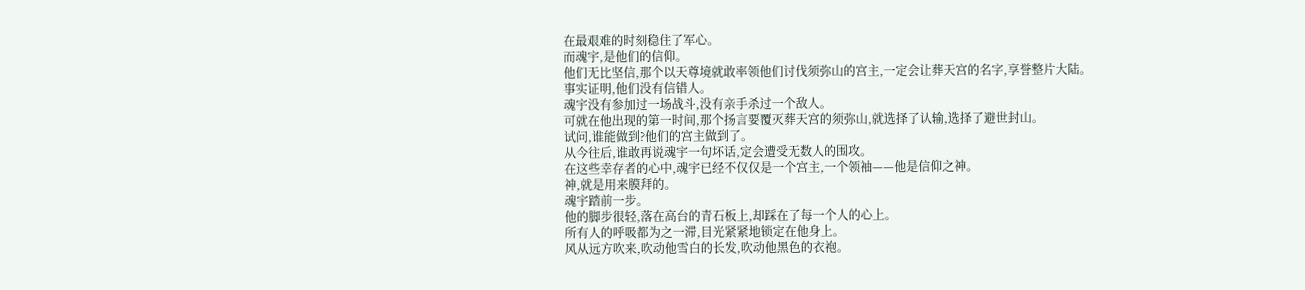在最艰难的时刻稳住了军心。
而魂宇,是他们的信仰。
他们无比坚信,那个以天尊境就敢率领他们讨伐须弥山的宫主,一定会让葬天宫的名字,享誉整片大陆。
事实证明,他们没有信错人。
魂宇没有参加过一场战斗,没有亲手杀过一个敌人。
可就在他出现的第一时间,那个扬言要覆灭葬天宫的须弥山,就选择了认输,选择了避世封山。
试问,谁能做到?他们的宫主做到了。
从今往后,谁敢再说魂宇一句坏话,定会遭受无数人的围攻。
在这些幸存者的心中,魂宇已经不仅仅是一个宫主,一个领袖——他是信仰之神。
神,就是用来膜拜的。
魂宇踏前一步。
他的脚步很轻,落在高台的青石板上,却踩在了每一个人的心上。
所有人的呼吸都为之一滞,目光紧紧地锁定在他身上。
风从远方吹来,吹动他雪白的长发,吹动他黑色的衣袍。